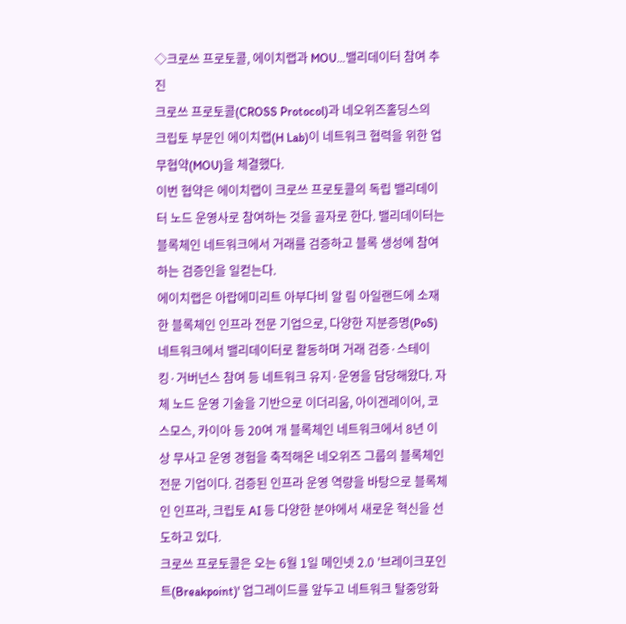◇크로쓰 프로토콜, 에이치랩과 MOU…밸리데이터 참여 추진
크로쓰 프로토콜(CROSS Protocol)과 네오위즈홀딩스의 크립토 부문인 에이치랩(H Lab)이 네트워크 협력을 위한 업무협약(MOU)을 체결했다.
이번 협약은 에이치랩이 크로쓰 프로토콜의 독립 밸리데이터 노드 운영사로 참여하는 것을 골자로 한다. 밸리데이터는 블록체인 네트워크에서 거래를 검증하고 블록 생성에 참여하는 검증인을 일컫는다.
에이치랩은 아랍에미리트 아부다비 알 림 아일랜드에 소재한 블록체인 인프라 전문 기업으로, 다양한 지분증명(PoS) 네트워크에서 밸리데이터로 활동하며 거래 검증·스테이킹·거버넌스 참여 등 네트워크 유지·운영을 담당해왔다. 자체 노드 운영 기술을 기반으로 이더리움, 아이겐레이어, 코스모스, 카이아 등 20여 개 블록체인 네트워크에서 8년 이상 무사고 운영 경험을 축적해온 네오위즈 그룹의 블록체인 전문 기업이다. 검증된 인프라 운영 역량을 바탕으로 블록체인 인프라, 크립토 AI 등 다양한 분야에서 새로운 혁신을 선도하고 있다.
크로쓰 프로토콜은 오는 6월 1일 메인넷 2.0 '브레이크포인트(Breakpoint)' 업그레이드를 앞두고 네트워크 탈중앙화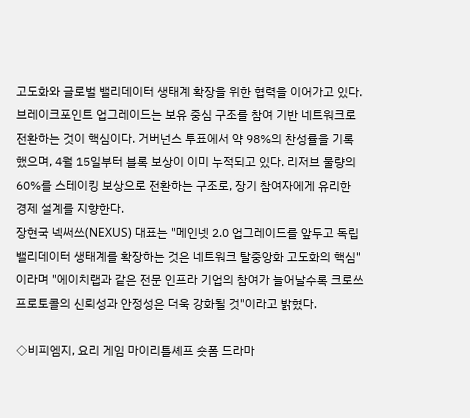고도화와 글로벌 밸리데이터 생태계 확장을 위한 협력을 이어가고 있다.
브레이크포인트 업그레이드는 보유 중심 구조를 참여 기반 네트워크로 전환하는 것이 핵심이다. 거버넌스 투표에서 약 98%의 찬성률을 기록했으며, 4월 15일부터 블록 보상이 이미 누적되고 있다. 리저브 물량의 60%를 스테이킹 보상으로 전환하는 구조로, 장기 참여자에게 유리한 경제 설계를 지향한다.
장현국 넥써쓰(NEXUS) 대표는 "메인넷 2.0 업그레이드를 앞두고 독립 밸리데이터 생태계를 확장하는 것은 네트워크 탈중앙화 고도화의 핵심"이라며 "에이치랩과 같은 전문 인프라 기업의 참여가 늘어날수록 크로쓰 프로토콜의 신뢰성과 안정성은 더욱 강화될 것"이라고 밝혔다.

◇비피엠지, 요리 게임 마이리틀셰프 숏폼 드라마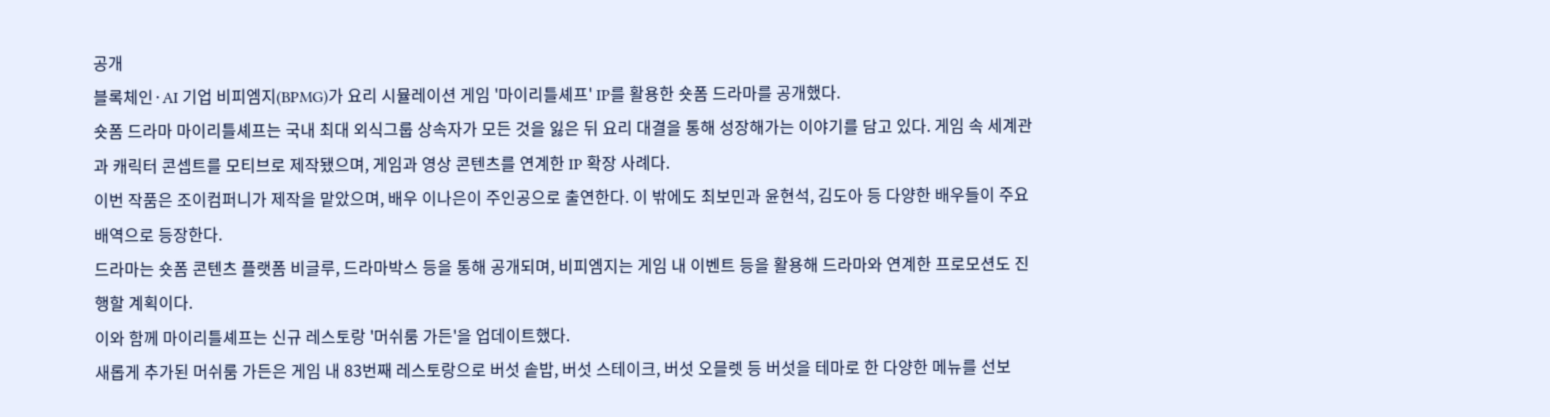공개
블록체인·AI 기업 비피엠지(BPMG)가 요리 시뮬레이션 게임 '마이리틀셰프' IP를 활용한 숏폼 드라마를 공개했다.
숏폼 드라마 마이리틀셰프는 국내 최대 외식그룹 상속자가 모든 것을 잃은 뒤 요리 대결을 통해 성장해가는 이야기를 담고 있다. 게임 속 세계관과 캐릭터 콘셉트를 모티브로 제작됐으며, 게임과 영상 콘텐츠를 연계한 IP 확장 사례다.
이번 작품은 조이컴퍼니가 제작을 맡았으며, 배우 이나은이 주인공으로 출연한다. 이 밖에도 최보민과 윤현석, 김도아 등 다양한 배우들이 주요 배역으로 등장한다.
드라마는 숏폼 콘텐츠 플랫폼 비글루, 드라마박스 등을 통해 공개되며, 비피엠지는 게임 내 이벤트 등을 활용해 드라마와 연계한 프로모션도 진행할 계획이다.
이와 함께 마이리틀셰프는 신규 레스토랑 '머쉬룸 가든'을 업데이트했다.
새롭게 추가된 머쉬룸 가든은 게임 내 83번째 레스토랑으로 버섯 솥밥, 버섯 스테이크, 버섯 오믈렛 등 버섯을 테마로 한 다양한 메뉴를 선보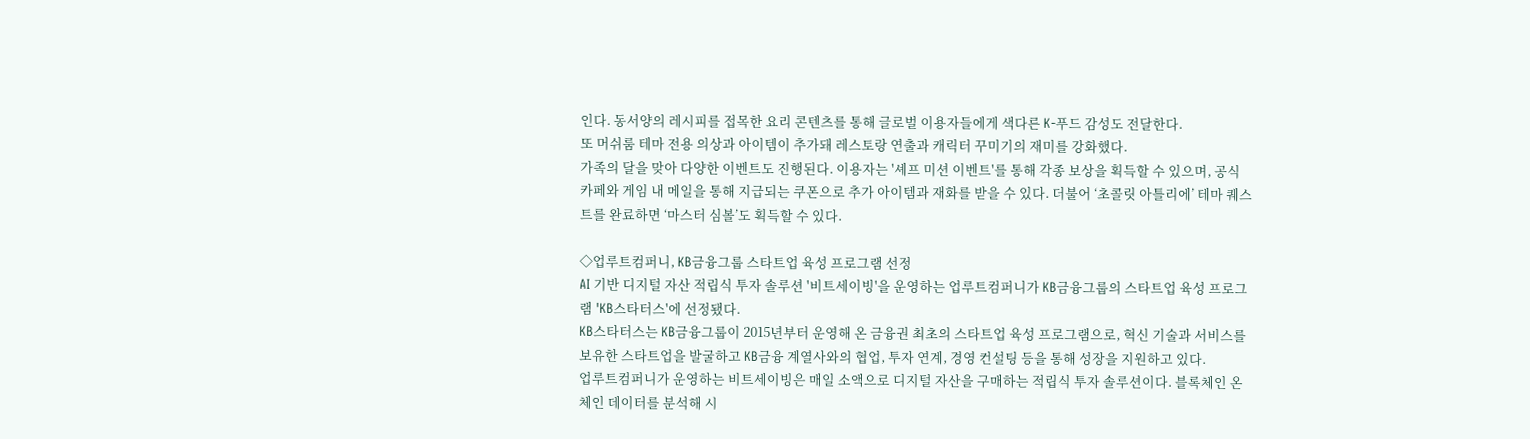인다. 동서양의 레시피를 접목한 요리 콘텐츠를 통해 글로벌 이용자들에게 색다른 K-푸드 감성도 전달한다.
또 머쉬룸 테마 전용 의상과 아이템이 추가돼 레스토랑 연출과 캐릭터 꾸미기의 재미를 강화했다.
가족의 달을 맞아 다양한 이벤트도 진행된다. 이용자는 '셰프 미션 이벤트'를 통해 각종 보상을 획득할 수 있으며, 공식 카페와 게임 내 메일을 통해 지급되는 쿠폰으로 추가 아이템과 재화를 받을 수 있다. 더불어 ‘초콜릿 아틀리에’ 테마 퀘스트를 완료하면 ‘마스터 심볼’도 획득할 수 있다.

◇업루트컴퍼니, KB금융그룹 스타트업 육성 프로그램 선정
AI 기반 디지털 자산 적립식 투자 솔루션 '비트세이빙'을 운영하는 업루트컴퍼니가 KB금융그룹의 스타트업 육성 프로그램 'KB스타터스'에 선정됐다.
KB스타터스는 KB금융그룹이 2015년부터 운영해 온 금융권 최초의 스타트업 육성 프로그램으로, 혁신 기술과 서비스를 보유한 스타트업을 발굴하고 KB금융 계열사와의 협업, 투자 연계, 경영 컨설팅 등을 통해 성장을 지원하고 있다.
업루트컴퍼니가 운영하는 비트세이빙은 매일 소액으로 디지털 자산을 구매하는 적립식 투자 솔루션이다. 블록체인 온체인 데이터를 분석해 시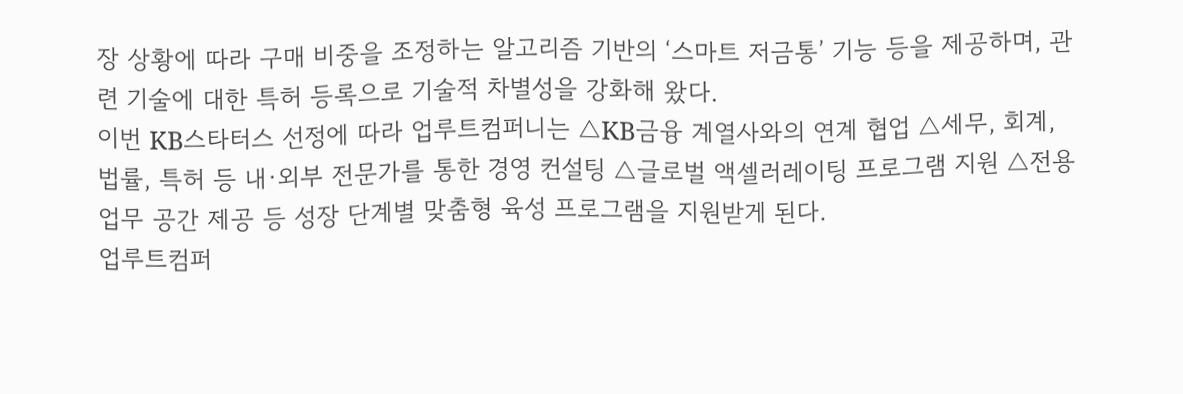장 상황에 따라 구매 비중을 조정하는 알고리즘 기반의 ‘스마트 저금통’ 기능 등을 제공하며, 관련 기술에 대한 특허 등록으로 기술적 차별성을 강화해 왔다.
이번 KB스타터스 선정에 따라 업루트컴퍼니는 △KB금융 계열사와의 연계 협업 △세무, 회계, 법률, 특허 등 내·외부 전문가를 통한 경영 컨설팅 △글로벌 액셀러레이팅 프로그램 지원 △전용 업무 공간 제공 등 성장 단계별 맞춤형 육성 프로그램을 지원받게 된다.
업루트컴퍼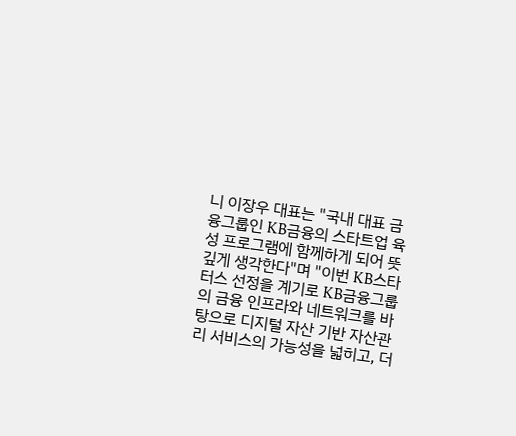니 이장우 대표는 "국내 대표 금융그룹인 KB금융의 스타트업 육성 프로그램에 함께하게 되어 뜻깊게 생각한다"며 "이번 KB스타터스 선정을 계기로 KB금융그룹의 금융 인프라와 네트워크를 바탕으로 디지털 자산 기반 자산관리 서비스의 가능성을 넓히고, 더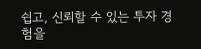쉽고, 신뢰할 수 있는 투자 경험을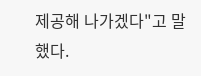제공해 나가겠다"고 말했다.